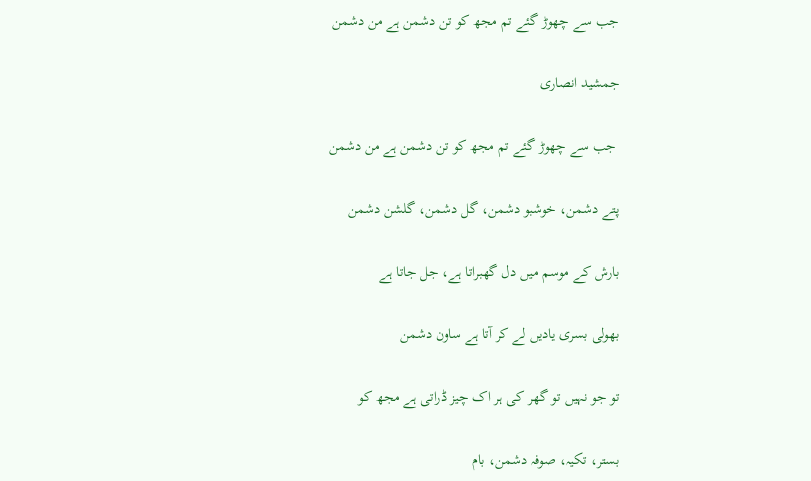جب سے چھوڑ گئے تم مجھ کو تن دشمن ہے من دشمن

جمشید انصاری

 جب سے چھوڑ گئے تم مجھ کو تن دشمن ہے من دشمن

پتے دشمن، خوشبو دشمن، گل دشمن، گلشن دشمن

بارش کے موسم میں دل گھبراتا ہے، جل جاتا ہے

بھولی بسری یادیں لے کر آتا ہے ساون دشمن

تو جو نہیں تو گھر کی ہر اک چیز ڈراتی ہے مجھ کو

بستر، تکیہ، صوفہ دشمن، بام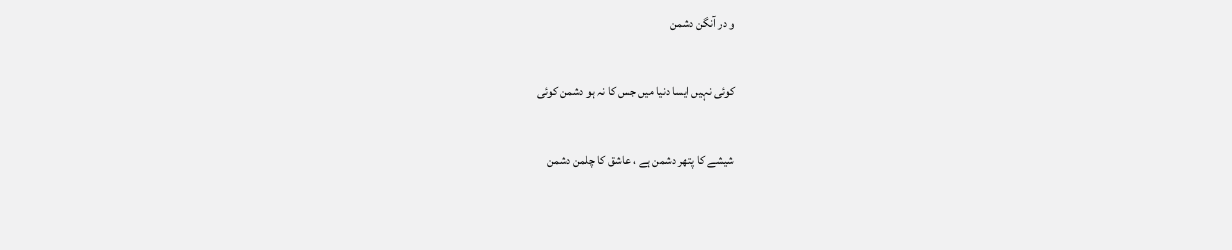و در آنگن دشمن

کوئی نہیں ایسا دنیا میں جس کا نہ ہو دشمن کوئی

شیشے کا پتھر دشمن ہے ، عاشق کا چلمن دشمن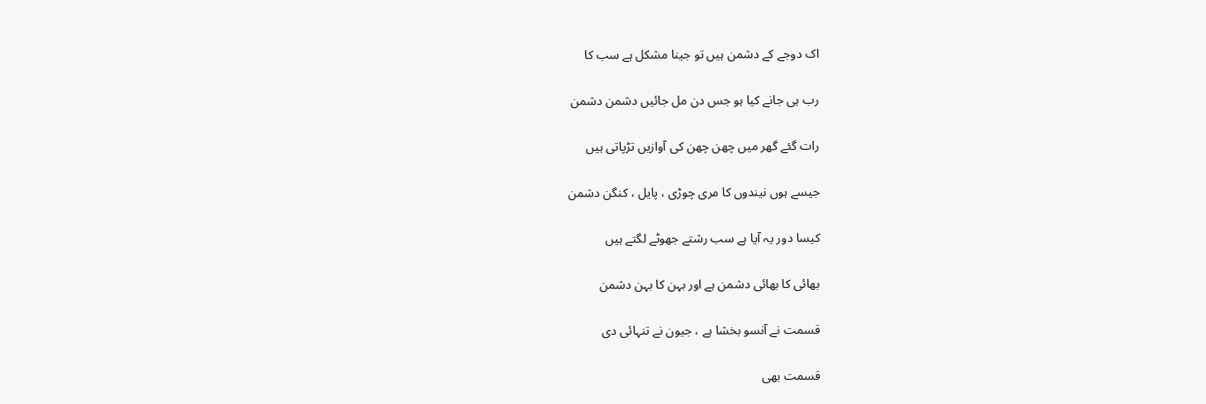اک دوجے کے دشمن ہیں تو جینا مشکل ہے سب کا

رب ہی جانے کیا ہو جس دن مل جائیں دشمن دشمن

رات گئے گھر میں چھن چھن کی آوازیں تڑپاتی ہیں

جیسے ہوں نیندوں کا مری چوڑی ، پایل ، کنگن دشمن

کیسا دور یہ آیا ہے سب رشتے جھوٹے لگتے ہیں

بھائی کا بھائی دشمن ہے اور بہن کا بہن دشمن

قسمت نے آنسو بخشا ہے ، جیون نے تنہائی دی

قسمت بھی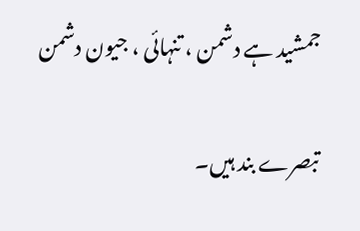جمشید ہے دشمن ، تنہائی ، جیون دشمن

تبصرے بند ہیں۔